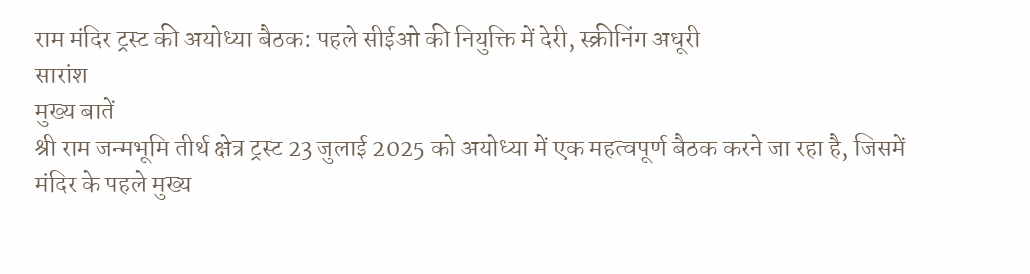राम मंदिर ट्रस्ट की अयोध्या बैठक: पहले सीईओ की नियुक्ति में देरी, स्क्रीनिंग अधूरी
सारांश
मुख्य बातें
श्री राम जन्मभूमि तीर्थ क्षेत्र ट्रस्ट 23 जुलाई 2025 को अयोध्या में एक महत्वपूर्ण बैठक करने जा रहा है, जिसमें मंदिर के पहले मुख्य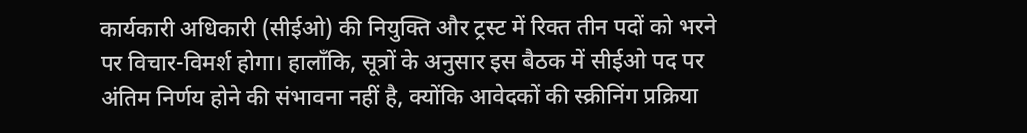कार्यकारी अधिकारी (सीईओ) की नियुक्ति और ट्रस्ट में रिक्त तीन पदों को भरने पर विचार-विमर्श होगा। हालाँकि, सूत्रों के अनुसार इस बैठक में सीईओ पद पर अंतिम निर्णय होने की संभावना नहीं है, क्योंकि आवेदकों की स्क्रीनिंग प्रक्रिया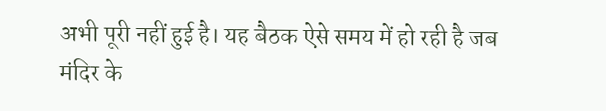अभी पूरी नहीं हुई है। यह बैठक ऐसे समय में हो रही है जब मंदिर के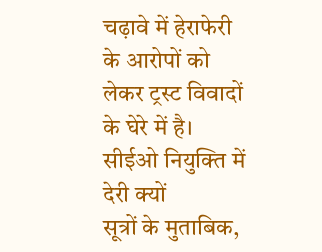चढ़ावे में हेराफेरी के आरोपों को लेकर ट्रस्ट विवादों के घेरे में है।
सीईओ नियुक्ति में देरी क्यों
सूत्रों के मुताबिक,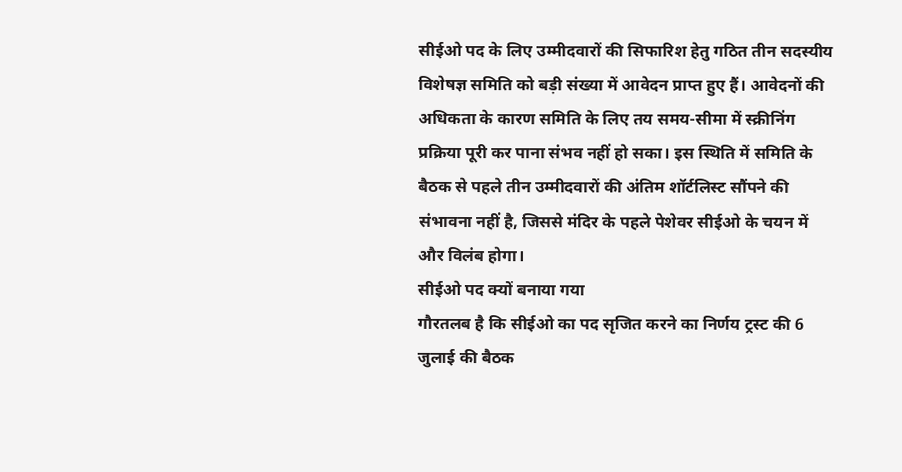सीईओ पद के लिए उम्मीदवारों की सिफारिश हेतु गठित तीन सदस्यीय विशेषज्ञ समिति को बड़ी संख्या में आवेदन प्राप्त हुए हैं। आवेदनों की अधिकता के कारण समिति के लिए तय समय-सीमा में स्क्रीनिंग प्रक्रिया पूरी कर पाना संभव नहीं हो सका। इस स्थिति में समिति के बैठक से पहले तीन उम्मीदवारों की अंतिम शॉर्टलिस्ट सौंपने की संभावना नहीं है, जिससे मंदिर के पहले पेशेवर सीईओ के चयन में और विलंब होगा।
सीईओ पद क्यों बनाया गया
गौरतलब है कि सीईओ का पद सृजित करने का निर्णय ट्रस्ट की 6 जुलाई की बैठक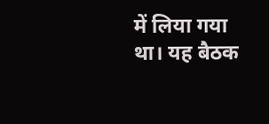में लिया गया था। यह बैठक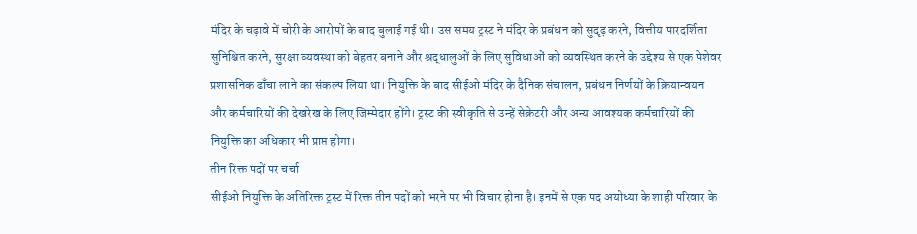मंदिर के चढ़ावे में चोरी के आरोपों के बाद बुलाई गई थी। उस समय ट्रस्ट ने मंदिर के प्रबंधन को सुदृढ़ करने, वित्तीय पारदर्शिता सुनिश्चित करने, सुरक्षा व्यवस्था को बेहतर बनाने और श्रद्धालुओं के लिए सुविधाओं को व्यवस्थित करने के उद्देश्य से एक पेशेवर प्रशासनिक ढाँचा लाने का संकल्प लिया था। नियुक्ति के बाद सीईओ मंदिर के दैनिक संचालन, प्रबंधन निर्णयों के क्रियान्वयन और कर्मचारियों की देखरेख के लिए जिम्मेदार होंगे। ट्रस्ट की स्वीकृति से उन्हें सेक्रेटरी और अन्य आवश्यक कर्मचारियों की नियुक्ति का अधिकार भी प्राप्त होगा।
तीन रिक्त पदों पर चर्चा
सीईओ नियुक्ति के अतिरिक्त ट्रस्ट में रिक्त तीन पदों को भरने पर भी विचार होना है। इनमें से एक पद अयोध्या के शाही परिवार के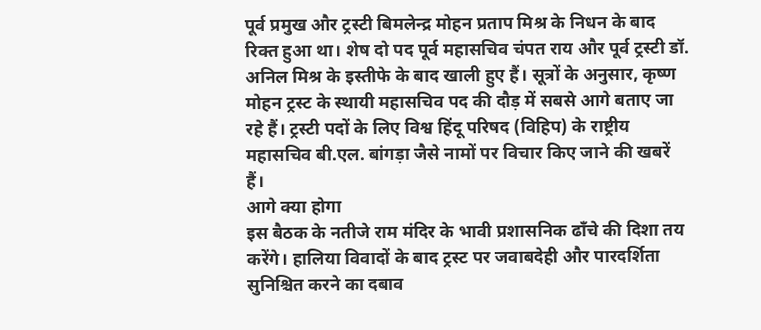पूर्व प्रमुख और ट्रस्टी बिमलेन्द्र मोहन प्रताप मिश्र के निधन के बाद रिक्त हुआ था। शेष दो पद पूर्व महासचिव चंपत राय और पूर्व ट्रस्टी डॉ. अनिल मिश्र के इस्तीफे के बाद खाली हुए हैं। सूत्रों के अनुसार, कृष्ण मोहन ट्रस्ट के स्थायी महासचिव पद की दौड़ में सबसे आगे बताए जा रहे हैं। ट्रस्टी पदों के लिए विश्व हिंदू परिषद (विहिप) के राष्ट्रीय महासचिव बी.एल. बांगड़ा जैसे नामों पर विचार किए जाने की खबरें हैं।
आगे क्या होगा
इस बैठक के नतीजे राम मंदिर के भावी प्रशासनिक ढाँचे की दिशा तय करेंगे। हालिया विवादों के बाद ट्रस्ट पर जवाबदेही और पारदर्शिता सुनिश्चित करने का दबाव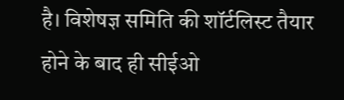है। विशेषज्ञ समिति की शॉर्टलिस्ट तैयार होने के बाद ही सीईओ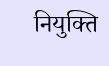नियुक्ति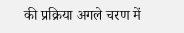की प्रक्रिया अगले चरण में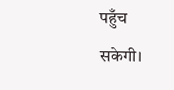पहुँच सकेगी।